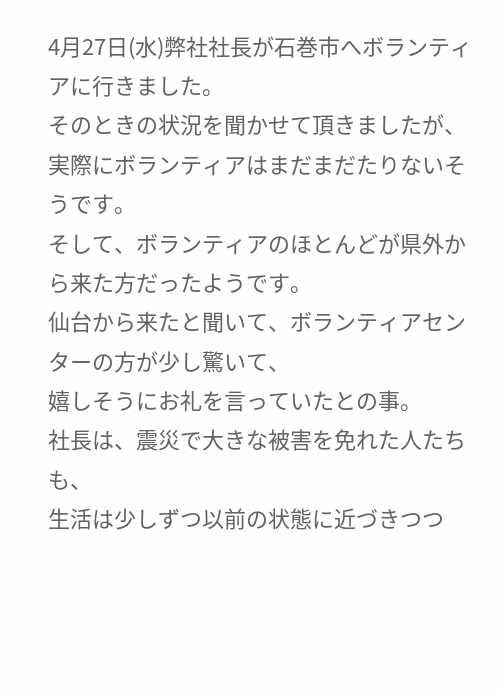4月27日(水)弊社社長が石巻市へボランティアに行きました。
そのときの状況を聞かせて頂きましたが、
実際にボランティアはまだまだたりないそうです。
そして、ボランティアのほとんどが県外から来た方だったようです。
仙台から来たと聞いて、ボランティアセンターの方が少し驚いて、
嬉しそうにお礼を言っていたとの事。
社長は、震災で大きな被害を免れた人たちも、
生活は少しずつ以前の状態に近づきつつ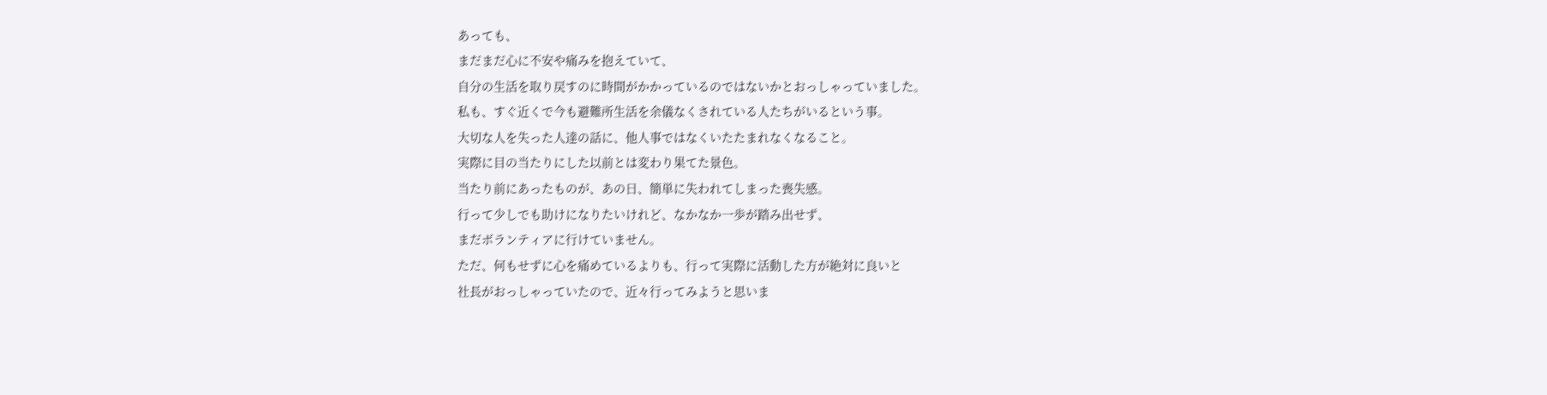あっても、
まだまだ心に不安や痛みを抱えていて、
自分の生活を取り戻すのに時間がかかっているのではないかとおっしゃっていました。
私も、すぐ近くで今も避難所生活を余儀なくされている人たちがいるという事。
大切な人を失った人達の話に、他人事ではなくいたたまれなくなること。
実際に目の当たりにした以前とは変わり果てた景色。
当たり前にあったものが、あの日、簡単に失われてしまった喪失感。
行って少しでも助けになりたいけれど、なかなか一歩が踏み出せず、
まだボランティアに行けていません。
ただ、何もせずに心を痛めているよりも、行って実際に活動した方が絶対に良いと
社長がおっしゃっていたので、近々行ってみようと思いま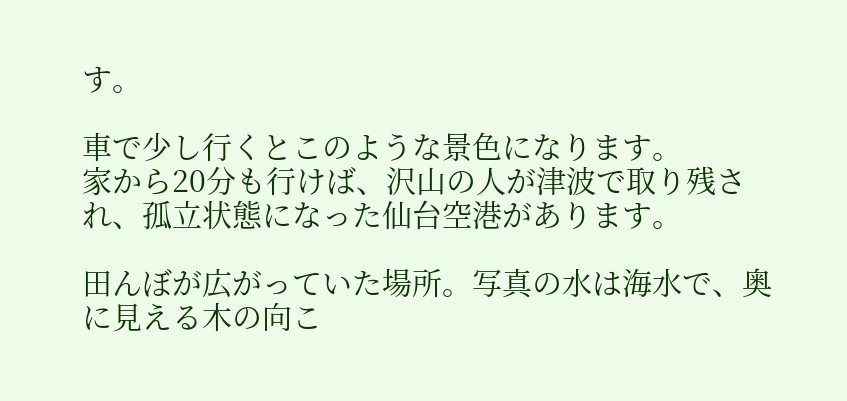す。

車で少し行くとこのような景色になります。
家から20分も行けば、沢山の人が津波で取り残され、孤立状態になった仙台空港があります。

田んぼが広がっていた場所。写真の水は海水で、奥に見える木の向こ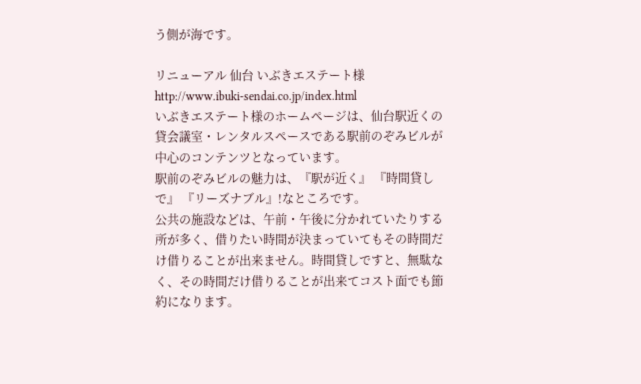う側が海です。

リニューアル 仙台 いぶきエステート様
http://www.ibuki-sendai.co.jp/index.html
いぶきエステート様のホームページは、仙台駅近くの貸会議室・レンタルスペースである駅前のぞみビルが中心のコンテンツとなっています。
駅前のぞみビルの魅力は、『駅が近く』 『時間貸しで』 『リーズナブル』!なところです。
公共の施設などは、午前・午後に分かれていたりする所が多く、借りたい時間が決まっていてもその時間だけ借りることが出来ません。時間貸しですと、無駄なく、その時間だけ借りることが出来てコスト面でも節約になります。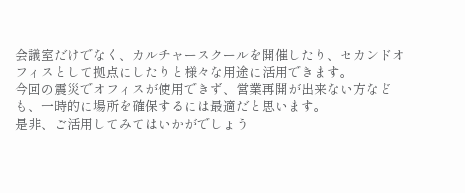会議室だけでなく、カルチャースクールを開催したり、セカンドオフィスとして拠点にしたりと様々な用途に活用できます。
今回の震災でオフィスが使用できず、営業再開が出来ない方なども、一時的に場所を確保するには最適だと思います。
是非、ご活用してみてはいかがでしょう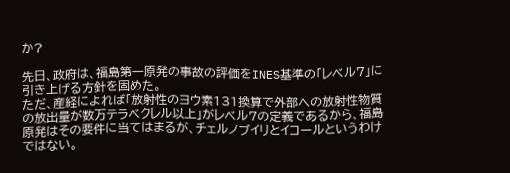か?

先日、政府は、福島第一原発の事故の評価をINES基準の「レベル7」に引き上げる方針を固めた。
ただ、産経によれば「放射性のヨウ素131換算で外部への放射性物質の放出量が数万テラベクレル以上」がレベル7の定義であるから、福島原発はその要件に当てはまるが、チェルノブイリとイコールというわけではない。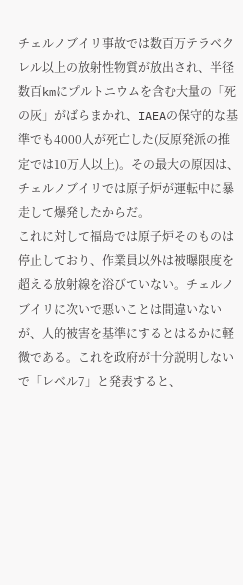チェルノブイリ事故では数百万テラベクレル以上の放射性物質が放出され、半径数百kmにプルトニウムを含む大量の「死の灰」がばらまかれ、IAEAの保守的な基準でも4000人が死亡した(反原発派の推定では10万人以上)。その最大の原因は、チェルノブイリでは原子炉が運転中に暴走して爆発したからだ。
これに対して福島では原子炉そのものは停止しており、作業員以外は被曝限度を超える放射線を浴びていない。チェルノブイリに次いで悪いことは間違いないが、人的被害を基準にするとはるかに軽微である。これを政府が十分説明しないで「レベル7」と発表すると、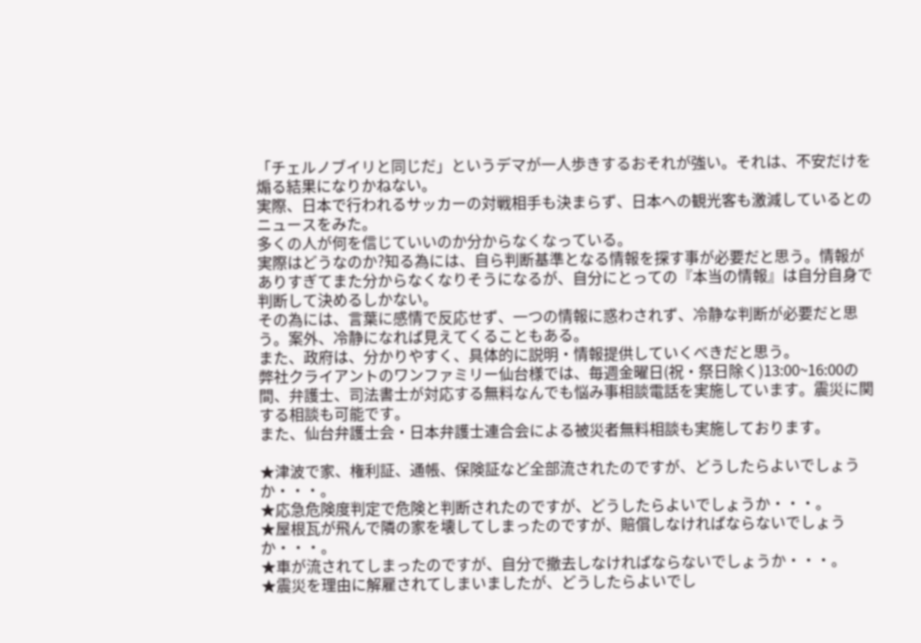「チェルノブイリと同じだ」というデマが一人歩きするおそれが強い。それは、不安だけを煽る結果になりかねない。
実際、日本で行われるサッカーの対戦相手も決まらず、日本への観光客も激減しているとのニュースをみた。
多くの人が何を信じていいのか分からなくなっている。
実際はどうなのか?知る為には、自ら判断基準となる情報を探す事が必要だと思う。情報がありすぎてまた分からなくなりそうになるが、自分にとっての『本当の情報』は自分自身で判断して決めるしかない。
その為には、言葉に感情で反応せず、一つの情報に惑わされず、冷静な判断が必要だと思う。案外、冷静になれば見えてくることもある。
また、政府は、分かりやすく、具体的に説明・情報提供していくべきだと思う。
弊社クライアントのワンファミリー仙台様では、毎週金曜日(祝・祭日除く)13:00~16:00の間、弁護士、司法書士が対応する無料なんでも悩み事相談電話を実施しています。震災に関する相談も可能です。
また、仙台弁護士会・日本弁護士連合会による被災者無料相談も実施しております。

★津波で家、権利証、通帳、保険証など全部流されたのですが、どうしたらよいでしょうか・・・。
★応急危険度判定で危険と判断されたのですが、どうしたらよいでしょうか・・・。
★屋根瓦が飛んで隣の家を壊してしまったのですが、賠償しなければならないでしょうか・・・。
★車が流されてしまったのですが、自分で撤去しなければならないでしょうか・・・。
★震災を理由に解雇されてしまいましたが、どうしたらよいでし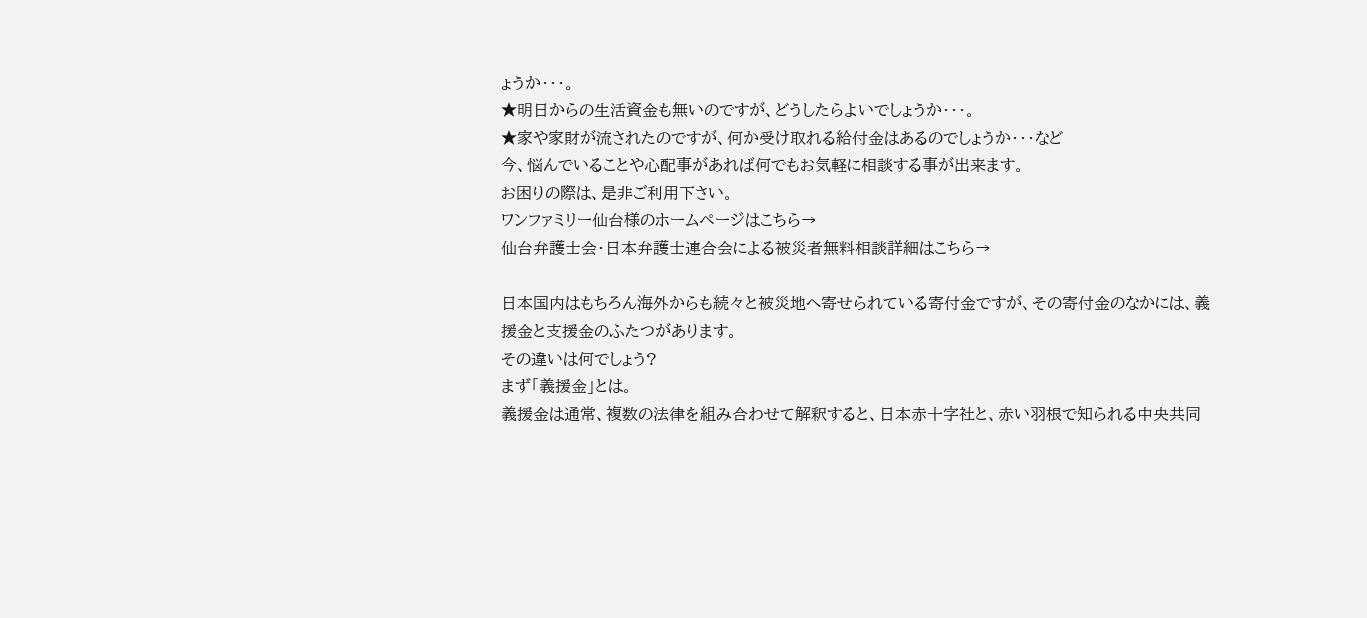ょうか・・・。
★明日からの生活資金も無いのですが、どうしたらよいでしょうか・・・。
★家や家財が流されたのですが、何か受け取れる給付金はあるのでしょうか・・・など
今、悩んでいることや心配事があれば何でもお気軽に相談する事が出来ます。
お困りの際は、是非ご利用下さい。
ワンファミリー仙台様のホームページはこちら→
仙台弁護士会・日本弁護士連合会による被災者無料相談詳細はこちら→

日本国内はもちろん海外からも続々と被災地へ寄せられている寄付金ですが、その寄付金のなかには、義援金と支援金のふたつがあります。
その違いは何でしょう?
まず「義援金」とは。
義援金は通常、複数の法律を組み合わせて解釈すると、日本赤十字社と、赤い羽根で知られる中央共同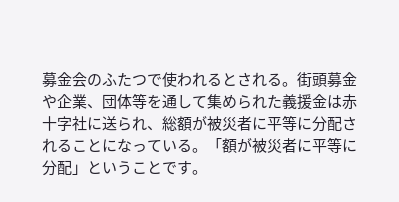募金会のふたつで使われるとされる。街頭募金や企業、団体等を通して集められた義援金は赤十字社に送られ、総額が被災者に平等に分配されることになっている。「額が被災者に平等に分配」ということです。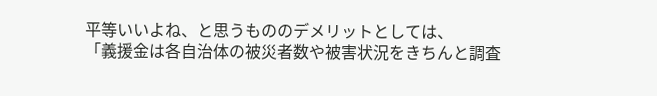平等いいよね、と思うもののデメリットとしては、
「義援金は各自治体の被災者数や被害状況をきちんと調査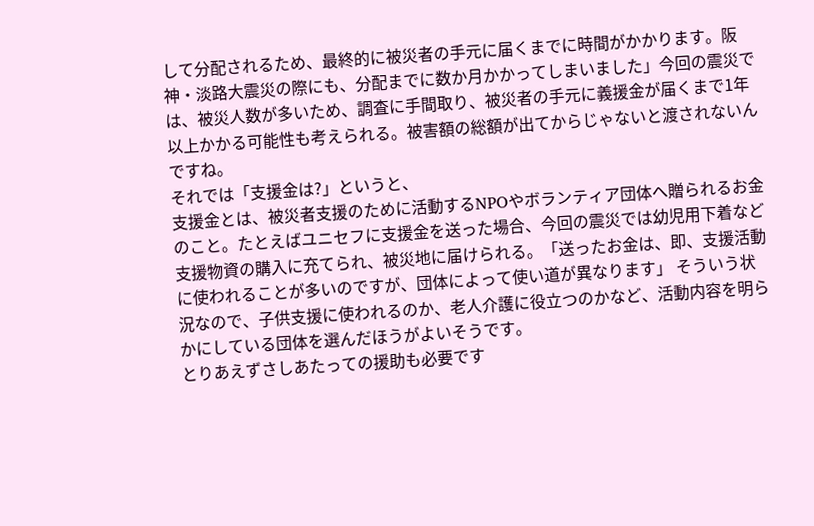して分配されるため、最終的に被災者の手元に届くまでに時間がかかります。阪神・淡路大震災の際にも、分配までに数か月かかってしまいました」今回の震災では、被災人数が多いため、調査に手間取り、被災者の手元に義援金が届くまで1年以上かかる可能性も考えられる。被害額の総額が出てからじゃないと渡されないんですね。
それでは「支援金は?」というと、
支援金とは、被災者支援のために活動するNPOやボランティア団体へ贈られるお金のこと。たとえばユニセフに支援金を送った場合、今回の震災では幼児用下着など支援物資の購入に充てられ、被災地に届けられる。「送ったお金は、即、支援活動に使われることが多いのですが、団体によって使い道が異なります」 そういう状況なので、子供支援に使われるのか、老人介護に役立つのかなど、活動内容を明らかにしている団体を選んだほうがよいそうです。
とりあえずさしあたっての援助も必要です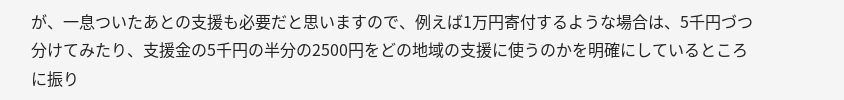が、一息ついたあとの支援も必要だと思いますので、例えば1万円寄付するような場合は、5千円づつ分けてみたり、支援金の5千円の半分の2500円をどの地域の支援に使うのかを明確にしているところに振り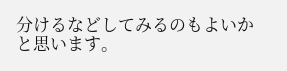分けるなどしてみるのもよいかと思います。